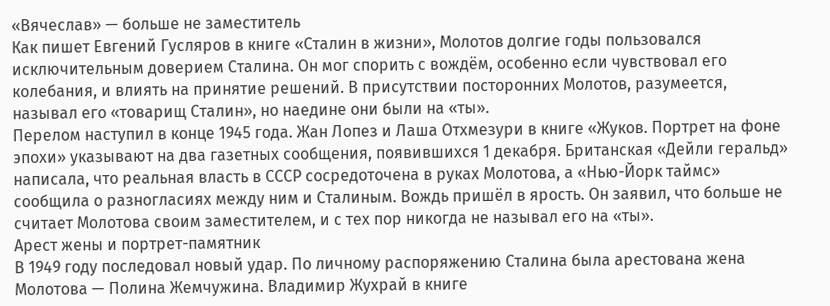«Вячеслав» — больше не заместитель
Как пишет Евгений Гусляров в книге «Сталин в жизни», Молотов долгие годы пользовался исключительным доверием Сталина. Он мог спорить с вождём, особенно если чувствовал его колебания, и влиять на принятие решений. В присутствии посторонних Молотов, разумеется, называл его «товарищ Сталин», но наедине они были на «ты».
Перелом наступил в конце 1945 года. Жан Лопез и Лаша Отхмезури в книге «Жуков. Портрет на фоне эпохи» указывают на два газетных сообщения, появившихся 1 декабря. Британская «Дейли геральд» написала, что реальная власть в СССР сосредоточена в руках Молотова, а «Нью-Йорк таймс» сообщила о разногласиях между ним и Сталиным. Вождь пришёл в ярость. Он заявил, что больше не считает Молотова своим заместителем, и с тех пор никогда не называл его на «ты».
Арест жены и портрет-памятник
В 1949 году последовал новый удар. По личному распоряжению Сталина была арестована жена Молотова — Полина Жемчужина. Владимир Жухрай в книге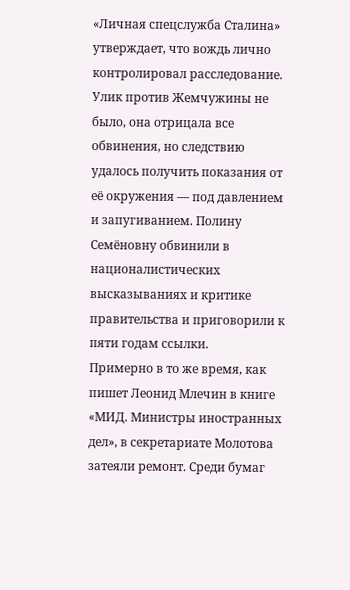«Личная спецслужба Сталина» утверждает, что вождь лично контролировал расследование. Улик против Жемчужины не было, она отрицала все обвинения, но следствию удалось получить показания от её окружения — под давлением и запугиванием. Полину Семёновну обвинили в националистических высказываниях и критике правительства и приговорили к пяти годам ссылки.
Примерно в то же время, как пишет Леонид Млечин в книге «МИД. Министры иностранных дел», в секретариате Молотова затеяли ремонт. Среди бумаг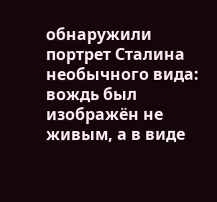обнаружили портрет Сталина необычного вида: вождь был изображён не живым, а в виде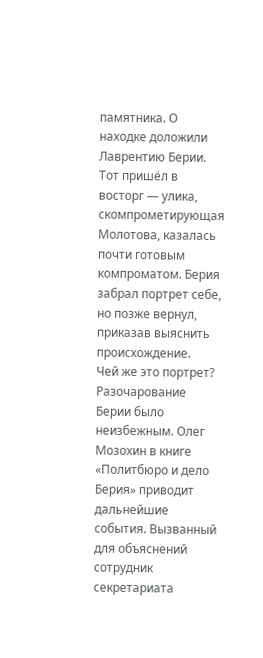памятника. О находке доложили Лаврентию Берии. Тот пришёл в восторг — улика, скомпрометирующая Молотова, казалась почти готовым компроматом. Берия забрал портрет себе, но позже вернул, приказав выяснить происхождение.
Чей же это портрет?
Разочарование Берии было неизбежным. Олег Мозохин в книге «Политбюро и дело Берия» приводит дальнейшие события. Вызванный для объяснений сотрудник секретариата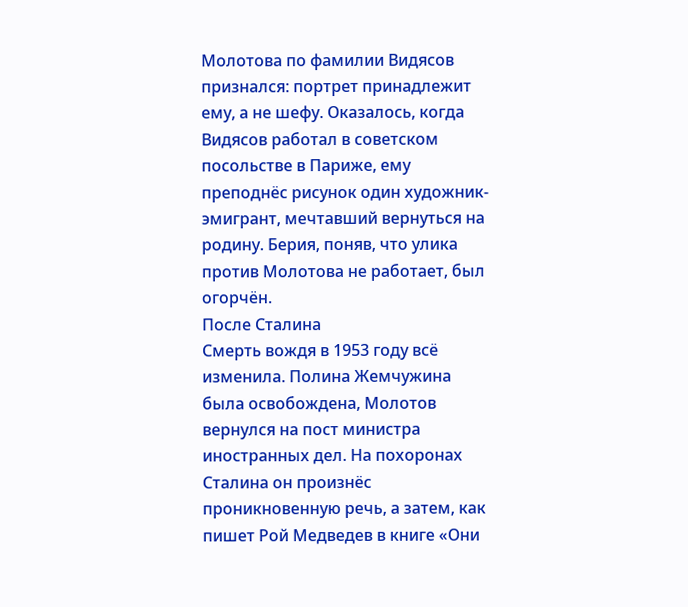Молотова по фамилии Видясов признался: портрет принадлежит ему, а не шефу. Оказалось, когда Видясов работал в советском посольстве в Париже, ему преподнёс рисунок один художник-эмигрант, мечтавший вернуться на родину. Берия, поняв, что улика против Молотова не работает, был огорчён.
После Сталина
Смерть вождя в 1953 году всё изменила. Полина Жемчужина была освобождена, Молотов вернулся на пост министра иностранных дел. На похоронах Сталина он произнёс проникновенную речь, а затем, как пишет Рой Медведев в книге «Они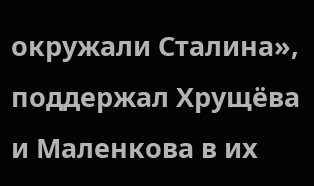окружали Сталина», поддержал Хрущёва и Маленкова в их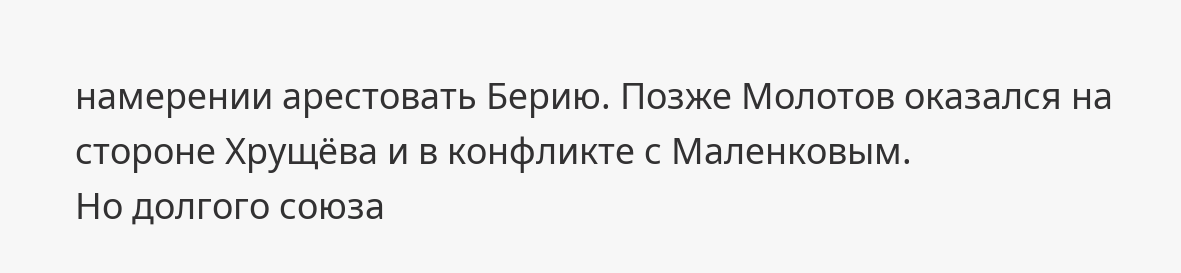намерении арестовать Берию. Позже Молотов оказался на стороне Хрущёва и в конфликте с Маленковым.
Но долгого союза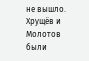не вышло. Хрущёв и Молотов были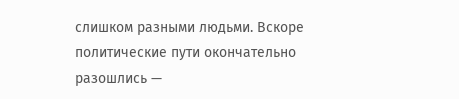слишком разными людьми. Вскоре политические пути окончательно разошлись —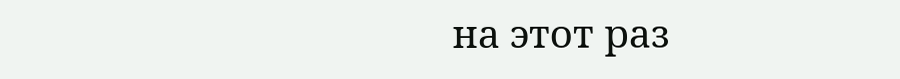на этот раз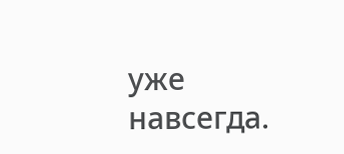уже навсегда.